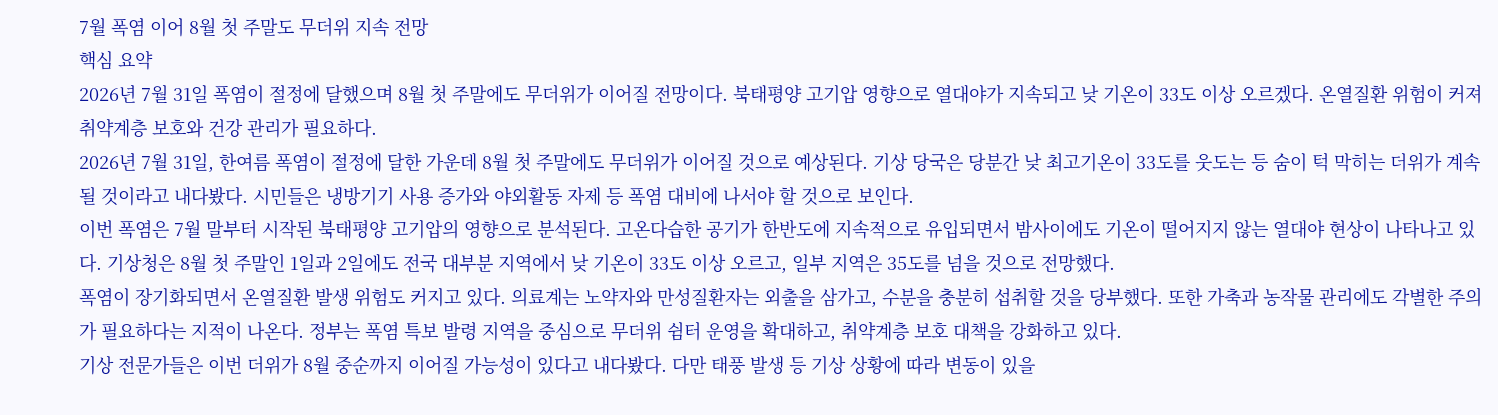7월 폭염 이어 8월 첫 주말도 무더위 지속 전망
핵심 요약
2026년 7월 31일 폭염이 절정에 달했으며 8월 첫 주말에도 무더위가 이어질 전망이다. 북태평양 고기압 영향으로 열대야가 지속되고 낮 기온이 33도 이상 오르겠다. 온열질환 위험이 커져 취약계층 보호와 건강 관리가 필요하다.
2026년 7월 31일, 한여름 폭염이 절정에 달한 가운데 8월 첫 주말에도 무더위가 이어질 것으로 예상된다. 기상 당국은 당분간 낮 최고기온이 33도를 웃도는 등 숨이 턱 막히는 더위가 계속될 것이라고 내다봤다. 시민들은 냉방기기 사용 증가와 야외활동 자제 등 폭염 대비에 나서야 할 것으로 보인다.
이번 폭염은 7월 말부터 시작된 북태평양 고기압의 영향으로 분석된다. 고온다습한 공기가 한반도에 지속적으로 유입되면서 밤사이에도 기온이 떨어지지 않는 열대야 현상이 나타나고 있다. 기상청은 8월 첫 주말인 1일과 2일에도 전국 대부분 지역에서 낮 기온이 33도 이상 오르고, 일부 지역은 35도를 넘을 것으로 전망했다.
폭염이 장기화되면서 온열질환 발생 위험도 커지고 있다. 의료계는 노약자와 만성질환자는 외출을 삼가고, 수분을 충분히 섭취할 것을 당부했다. 또한 가축과 농작물 관리에도 각별한 주의가 필요하다는 지적이 나온다. 정부는 폭염 특보 발령 지역을 중심으로 무더위 쉼터 운영을 확대하고, 취약계층 보호 대책을 강화하고 있다.
기상 전문가들은 이번 더위가 8월 중순까지 이어질 가능성이 있다고 내다봤다. 다만 태풍 발생 등 기상 상황에 따라 변동이 있을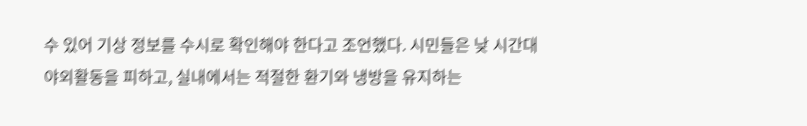수 있어 기상 정보를 수시로 확인해야 한다고 조언했다. 시민들은 낮 시간대 야외활동을 피하고, 실내에서는 적절한 환기와 냉방을 유지하는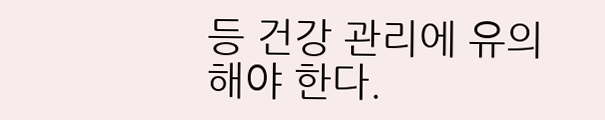등 건강 관리에 유의해야 한다.